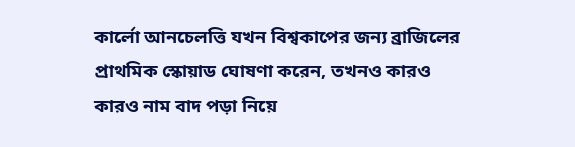কার্লো আনচেলত্তি যখন বিশ্বকাপের জন্য ব্রাজিলের প্রাথমিক স্কোয়াড ঘোষণা করেন, তখনও কারও কারও নাম বাদ পড়া নিয়ে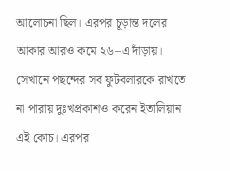আলোচনা ছিল। এরপর চূড়ান্ত দলের আকার আরও কমে ২৬–এ দাঁড়ায়। সেখানে পছন্দের সব ফুটবলারকে রাখতে না পারায় দুঃখপ্রকাশও করেন ইতালিয়ান এই কোচ। এরপর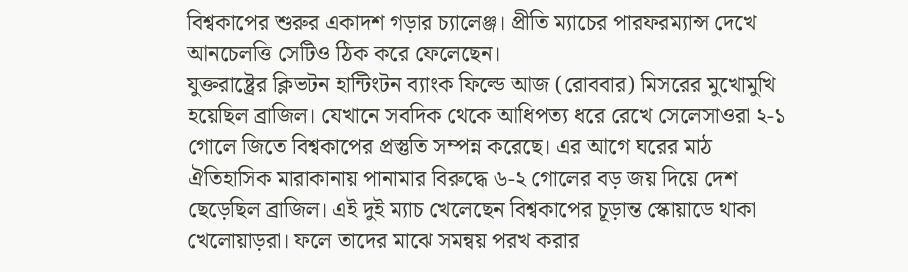বিশ্বকাপের শুরুর একাদশ গড়ার চ্যালেঞ্জ। প্রীতি ম্যাচের পারফরম্যান্স দেখে আনচেলত্তি সেটিও ঠিক করে ফেলেছেন।
যুক্তরাষ্ট্রের ক্লিভটন হান্টিংটন ব্যাংক ফিল্ডে আজ (রোববার) মিসরের মুখোমুখি হয়েছিল ব্রাজিল। যেখানে সবদিক থেকে আধিপত্য ধরে রেখে সেলেসাওরা ২-১ গোলে জিতে বিশ্বকাপের প্রস্তুতি সম্পন্ন করেছে। এর আগে ঘরের মাঠ ঐতিহাসিক মারাকানায় পানামার বিরুদ্ধে ৬-২ গোলের বড় জয় দিয়ে দেশ ছেড়েছিল ব্রাজিল। এই দুই ম্যাচ খেলেছেন বিশ্বকাপের চূড়ান্ত স্কোয়াডে থাকা খেলোয়াড়রা। ফলে তাদের মাঝে সমন্বয় পরখ করার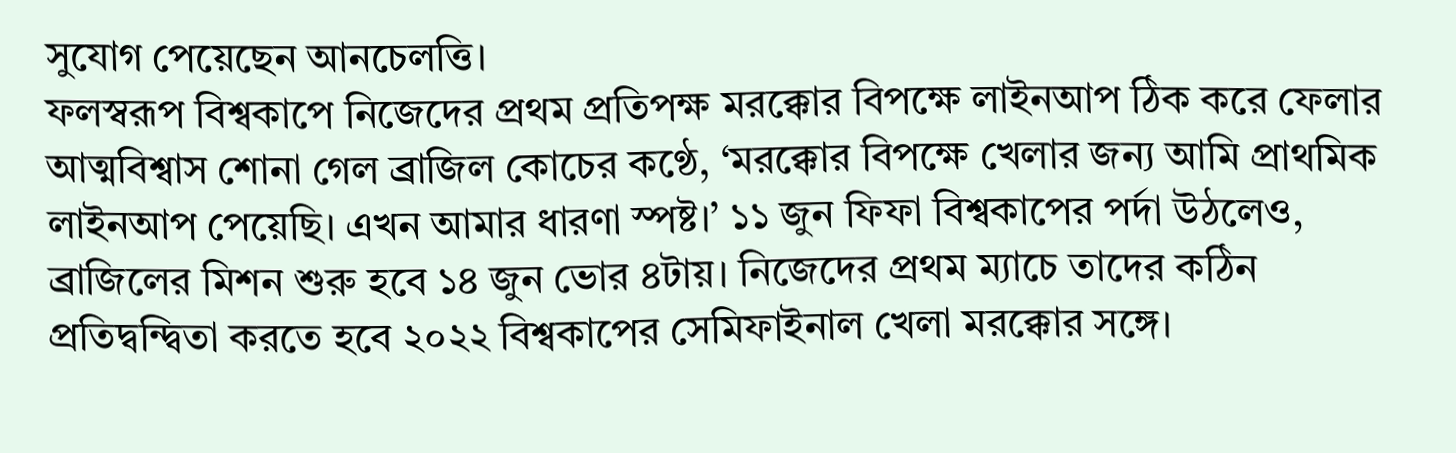সুযোগ পেয়েছেন আনচেলত্তি।
ফলস্বরূপ বিশ্বকাপে নিজেদের প্রথম প্রতিপক্ষ মরক্কোর বিপক্ষে লাইনআপ ঠিক করে ফেলার আত্মবিশ্বাস শোনা গেল ব্রাজিল কোচের কণ্ঠে, ‘মরক্কোর বিপক্ষে খেলার জন্য আমি প্রাথমিক লাইনআপ পেয়েছি। এখন আমার ধারণা স্পষ্ট।’ ১১ জুন ফিফা বিশ্বকাপের পর্দা উঠলেও, ব্রাজিলের মিশন শুরু হবে ১৪ জুন ভোর ৪টায়। নিজেদের প্রথম ম্যাচে তাদের কঠিন প্রতিদ্বন্দ্বিতা করতে হবে ২০২২ বিশ্বকাপের সেমিফাইনাল খেলা মরক্কোর সঙ্গে।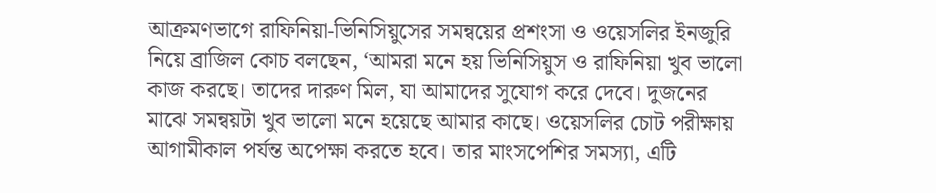আক্রমণভাগে রাফিনিয়া-ভিনিসিয়ুসের সমন্বয়ের প্রশংসা ও ওয়েসলির ইনজুরি নিয়ে ব্রাজিল কোচ বলছেন, ‘আমরা মনে হয় ভিনিসিয়ুস ও রাফিনিয়া খুব ভালো কাজ করছে। তাদের দারুণ মিল, যা আমাদের সুযোগ করে দেবে। দুজনের মাঝে সমন্বয়টা খুব ভালো মনে হয়েছে আমার কাছে। ওয়েসলির চোট পরীক্ষায় আগামীকাল পর্যন্ত অপেক্ষা করতে হবে। তার মাংসপেশির সমস্যা, এটি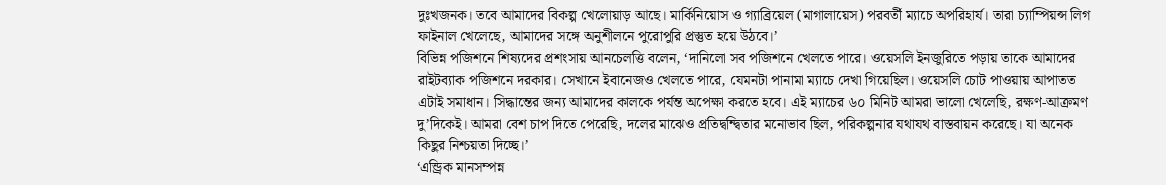দুঃখজনক। তবে আমাদের বিকল্প খেলোয়াড় আছে। মার্কিনিয়োস ও গ্যাব্রিয়েল (মাগালায়েস) পরবর্তী ম্যাচে অপরিহার্য। তারা চ্যাম্পিয়ন্স লিগ ফাইনাল খেলেছে, আমাদের সঙ্গে অনুশীলনে পুরোপুরি প্রস্তুত হয়ে উঠবে।’
বিভিন্ন পজিশনে শিষ্যদের প্রশংসায় আনচেলত্তি বলেন, ‘দানিলো সব পজিশনে খেলতে পারে। ওয়েসলি ইনজুরিতে পড়ায় তাকে আমাদের রাইটব্যাক পজিশনে দরকার। সেখানে ইবানেজও খেলতে পারে, যেমনটা পানামা ম্যাচে দেখা গিয়েছিল। ওয়েসলি চোট পাওয়ায় আপাতত এটাই সমাধান। সিদ্ধান্তের জন্য আমাদের কালকে পর্যন্ত অপেক্ষা করতে হবে। এই ম্যাচের ৬০ মিনিট আমরা ভালো খেলেছি, রক্ষণ-আক্রমণ দু’দিকেই। আমরা বেশ চাপ দিতে পেরেছি, দলের মাঝেও প্রতিদ্বন্দ্বিতার মনোভাব ছিল, পরিকল্পনার যথাযথ বাস্তবায়ন করেছে। যা অনেক কিছুর নিশ্চয়তা দিচ্ছে।’
‘এন্ড্রিক মানসম্পন্ন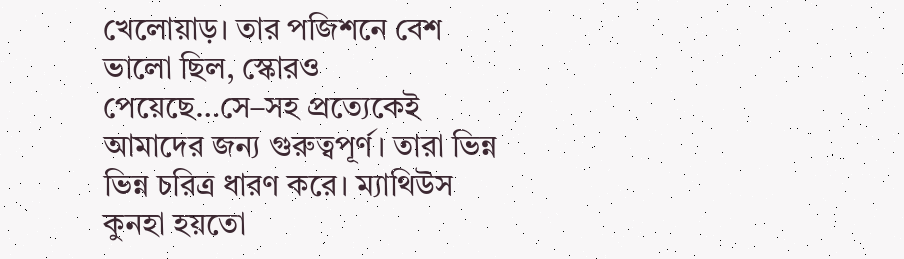খেলোয়াড়। তার পজিশনে বেশ ভালো ছিল, স্কোরও পেয়েছে…সে–সহ প্রত্যেকেই আমাদের জন্য গুরুত্বপূর্ণ। তারা ভিন্ন ভিন্ন চরিত্র ধারণ করে। ম্যাথিউস কুনহা হয়তো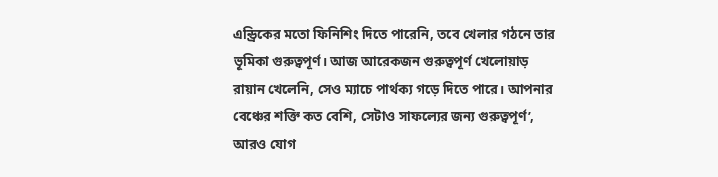এন্ড্রিকের মতো ফিনিশিং দিতে পারেনি, তবে খেলার গঠনে তার ভূমিকা গুরুত্বপূর্ণ। আজ আরেকজন গুরুত্বপূর্ণ খেলোয়াড় রায়ান খেলেনি, সেও ম্যাচে পার্থক্য গড়ে দিতে পারে। আপনার বেঞ্চের শক্তি কত বেশি, সেটাও সাফল্যের জন্য গুরুত্বপূর্ণ’, আরও যোগ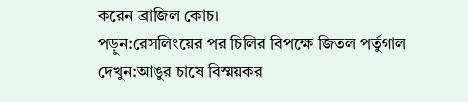করেন ব্রাজিল কোচ।
পড়ুন:রেসলিংয়ের পর চিলির বিপক্ষে জিতল পর্তুগাল
দেখুন:আঙুর চাষে বিস্ময়কর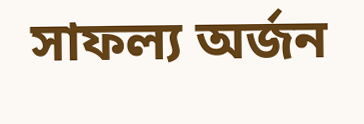সাফল্য অর্জন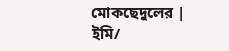মোকছেদুলের |
ইমি/